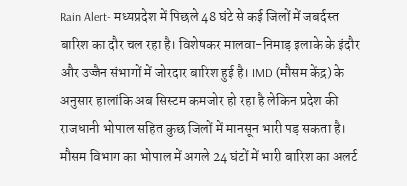Rain Alert- मध्यप्रदेश में पिछले 48 घंटे से कई जिलों में जबर्दस्त बारिश का दौर चल रहा है। विशेषकर मालवा-निमाड़ इलाके के इंदौर और उज्जैन संभागों में जोरदार बारिश हुई है। IMD (मौसम केंद्र) के अनुसार हालांकि अब सिस्टम कमजोर हो रहा है लेकिन प्रदेश की राजधानी भोपाल सहित कुछ जिलों में मानसून भारी पड़ सकता है। मौसम विभाग का भोपाल में अगले 24 घंटों में भारी बारिश का अलर्ट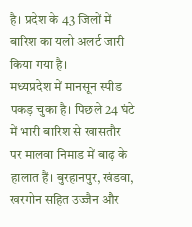है। प्रदेश के 43 जिलों में बारिश का यलो अलर्ट जारी किया गया है।
मध्यप्रदेश में मानसून स्पीड पकड़ चुका है। पिछले 24 घंटे में भारी बारिश से खासतौर पर मालवा निमाड में बाढ़ के हालात हैं। बुरहानपुर, खंडवा, खरगोन सहित उज्जैन और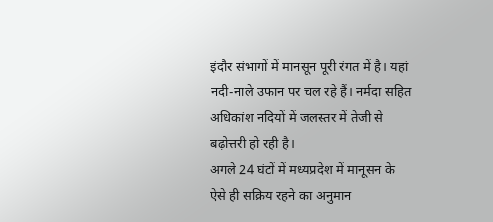इंदौर संभागों में मानसून पूरी रंगत में है। यहां नदी-नाले उफान पर चल रहे हैं। नर्मदा सहित अधिकांश नदियों में जलस्तर में तेजी से बढ़ोत्तरी हो रही है।
अगले 24 घंटों में मध्यप्रदेश में मानूसन के ऐसे ही सक्रिय रहने का अनुमान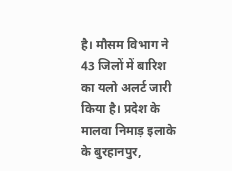है। मौसम विभाग ने 43 जिलों में बारिश का यलो अलर्ट जारी किया है। प्रदेश के मालवा निमाड़ इलाके के बुरहानपुर,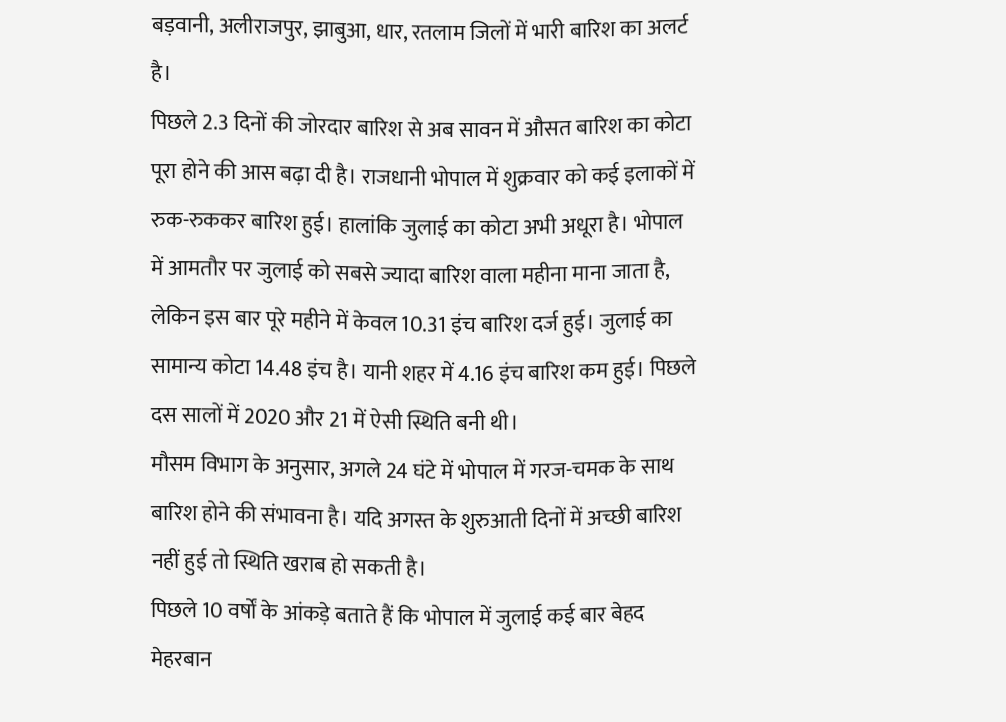बड़वानी, अलीराजपुर, झाबुआ, धार, रतलाम जिलों में भारी बारिश का अलर्ट है।
पिछले 2.3 दिनों की जोरदार बारिश से अब सावन में औसत बारिश का कोटा पूरा होने की आस बढ़ा दी है। राजधानी भोपाल में शुक्रवार को कई इलाकों में रुक-रुककर बारिश हुई। हालांकि जुलाई का कोटा अभी अधूरा है। भोपाल में आमतौर पर जुलाई को सबसे ज्यादा बारिश वाला महीना माना जाता है, लेकिन इस बार पूरे महीने में केवल 10.31 इंच बारिश दर्ज हुई। जुलाई का सामान्य कोटा 14.48 इंच है। यानी शहर में 4.16 इंच बारिश कम हुई। पिछले दस सालों में 2020 और 21 में ऐसी स्थिति बनी थी।
मौसम विभाग के अनुसार, अगले 24 घंटे में भोपाल में गरज-चमक के साथ बारिश होने की संभावना है। यदि अगस्त के शुरुआती दिनों में अच्छी बारिश नहीं हुई तो स्थिति खराब हो सकती है।
पिछले 10 वर्षों के आंकड़े बताते हैं कि भोपाल में जुलाई कई बार बेहद मेहरबान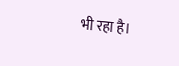भी रहा है।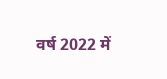वर्ष 2022 में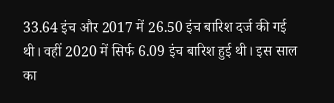33.64 इंच और 2017 में 26.50 इंच बारिश दर्ज की गई थी। वहीं 2020 में सिर्फ 6.09 इंच बारिश हुई थी। इस साल का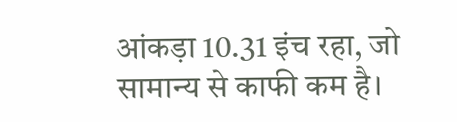आंकड़ा 10.31 इंच रहा, जो सामान्य से काफी कम है।